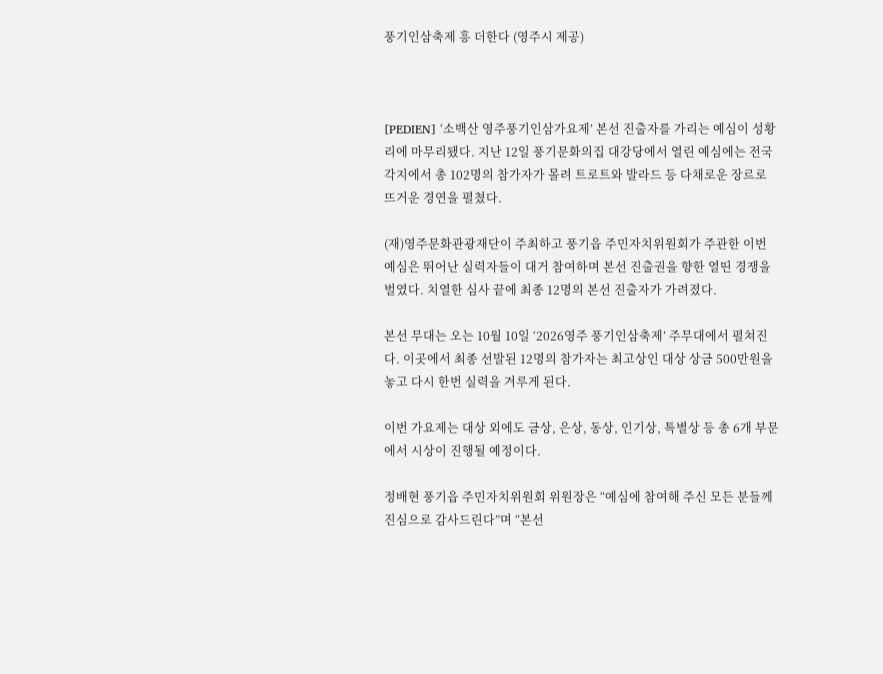풍기인삼축제 흥 더한다 (영주시 제공)



[PEDIEN] ‘소백산 영주풍기인삼가요제’ 본선 진출자를 가리는 예심이 성황리에 마무리됐다. 지난 12일 풍기문화의집 대강당에서 열린 예심에는 전국 각지에서 총 102명의 참가자가 몰려 트로트와 발라드 등 다채로운 장르로 뜨거운 경연을 펼쳤다.

(재)영주문화관광재단이 주최하고 풍기읍 주민자치위원회가 주관한 이번 예심은 뛰어난 실력자들이 대거 참여하며 본선 진출권을 향한 열띤 경쟁을 벌였다. 치열한 심사 끝에 최종 12명의 본선 진출자가 가려졌다.

본선 무대는 오는 10월 10일 ‘2026영주 풍기인삼축제’ 주무대에서 펼쳐진다. 이곳에서 최종 선발된 12명의 참가자는 최고상인 대상 상금 500만원을 놓고 다시 한번 실력을 겨루게 된다.

이번 가요제는 대상 외에도 금상, 은상, 동상, 인기상, 특별상 등 총 6개 부문에서 시상이 진행될 예정이다.

정배현 풍기읍 주민자치위원회 위원장은 “예심에 참여해 주신 모든 분들께 진심으로 감사드린다”며 “본선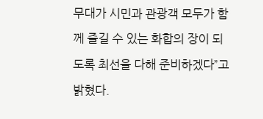무대가 시민과 관광객 모두가 함께 즐길 수 있는 화합의 장이 되도록 최선을 다해 준비하겠다”고 밝혔다.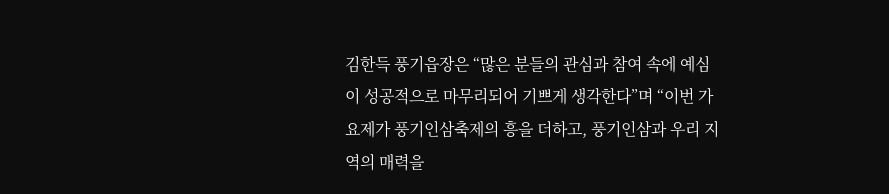김한득 풍기읍장은 “많은 분들의 관심과 참여 속에 예심이 성공적으로 마무리되어 기쁘게 생각한다”며 “이번 가요제가 풍기인삼축제의 흥을 더하고, 풍기인삼과 우리 지역의 매력을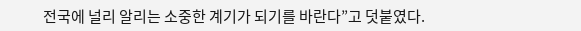전국에 널리 알리는 소중한 계기가 되기를 바란다”고 덧붙였다.